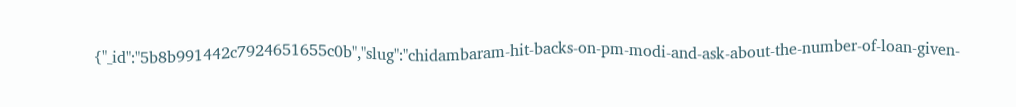{"_id":"5b8b991442c7924651655c0b","slug":"chidambaram-hit-backs-on-pm-modi-and-ask-about-the-number-of-loan-given-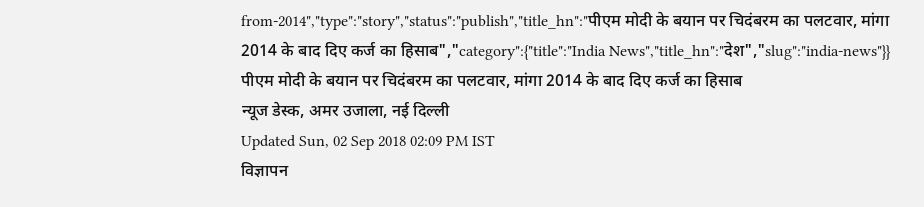from-2014","type":"story","status":"publish","title_hn":"पीएम मोदी के बयान पर चिदंबरम का पलटवार, मांगा 2014 के बाद दिए कर्ज का हिसाब","category":{"title":"India News","title_hn":"देश","slug":"india-news"}}
पीएम मोदी के बयान पर चिदंबरम का पलटवार, मांगा 2014 के बाद दिए कर्ज का हिसाब
न्यूज डेस्क, अमर उजाला, नई दिल्ली
Updated Sun, 02 Sep 2018 02:09 PM IST
विज्ञापन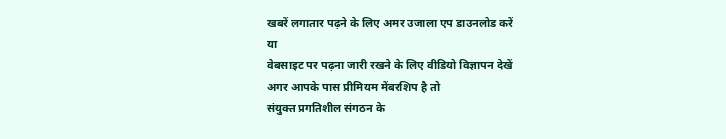खबरें लगातार पढ़ने के लिए अमर उजाला एप डाउनलोड करें
या
वेबसाइट पर पढ़ना जारी रखने के लिए वीडियो विज्ञापन देखें
अगर आपके पास प्रीमियम मेंबरशिप है तो
संयुक्त प्रगतिशील संगठन के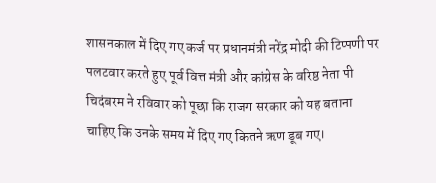शासनकाल में दिए गए कर्ज पर प्रधानमंत्री नरेंद्र मोदी की टिप्पणी पर पलटवार करते हुए पूर्व वित्त मंत्री और कांग्रेस के वरिष्ठ नेता पी चिदंबरम ने रविवार को पूछा कि राजग सरकार को यह बताना चाहिए कि उनके समय में दिए गए कितने ऋण डूब गए।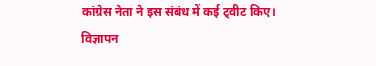कांग्रेस नेता ने इस संबंध में कई ट्वीट किए।
विज्ञापन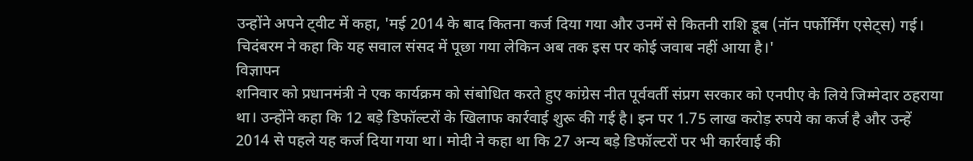उन्होंने अपने ट्वीट में कहा, 'मई 2014 के बाद कितना कर्ज दिया गया और उनमें से कितनी राशि डूब (नॉन पर्फोर्मिंग एसेट्स) गई। चिदंबरम ने कहा कि यह सवाल संसद में पूछा गया लेकिन अब तक इस पर कोई जवाब नहीं आया है।'
विज्ञापन
शनिवार को प्रधानमंत्री ने एक कार्यक्रम को संबोधित करते हुए कांग्रेस नीत पूर्ववर्ती संप्रग सरकार को एनपीए के लिये जिम्मेदार ठहराया था। उन्होंने कहा कि 12 बड़े डिफॉल्टरों के खिलाफ कार्रवाई शुरू की गई है। इन पर 1.75 लाख करोड़ रुपये का कर्ज है और उन्हें 2014 से पहले यह कर्ज दिया गया था। मोदी ने कहा था कि 27 अन्य बड़े डिफॉल्टरों पर भी कार्रवाई की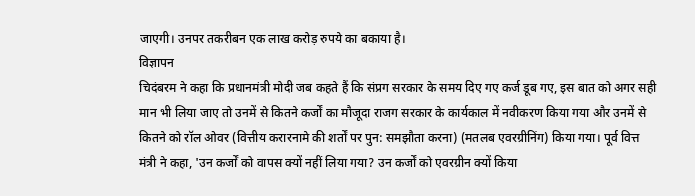जाएगी। उनपर तकरीबन एक लाख करोड़ रुपये का बकाया है।
विज्ञापन
चिदंबरम ने कहा कि प्रधानमंत्री मोदी जब कहते हैं कि संप्रग सरकार के समय दिए गए कर्ज डूब गए, इस बात को अगर सही मान भी लिया जाए तो उनमें से कितने कर्जों का मौजूदा राजग सरकार के कार्यकाल में नवीकरण किया गया और उनमें से कितने को रॉल ओवर (वित्तीय करारनामे की शर्तों पर पुन: समझौता करना) (मतलब एवरग्रीनिंग) किया गया। पूर्व वित्त मंत्री ने कहा, 'उन कर्जों को वापस क्यों नहीं लिया गया? उन कर्जों को एवरग्रीन क्यों किया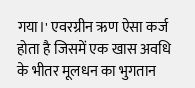गया।' एवरग्रीन ऋण ऐसा कर्ज होता है जिसमें एक खास अवधि के भीतर मूलधन का भुगतान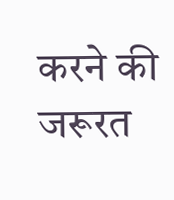करने की जरूरत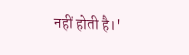नहीं होती है।'